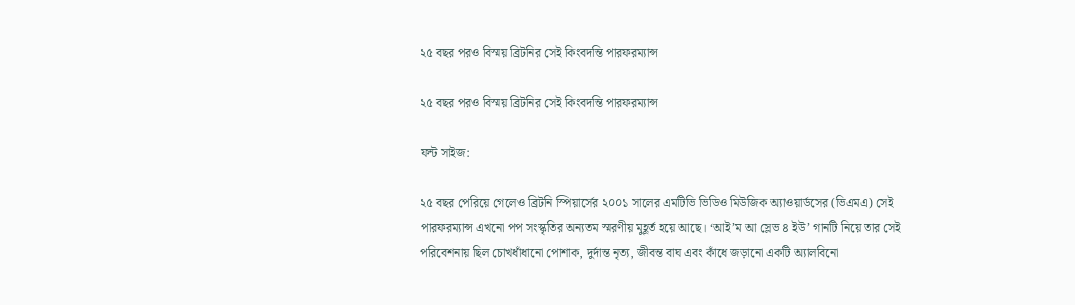২৫ বছর পরও বিস্ময় ব্রিটনির সেই কিংবদন্তি পারফরম্যান্স

২৫ বছর পরও বিস্ময় ব্রিটনির সেই কিংবদন্তি পারফরম্যান্স

ফন্ট সাইজ:

২৫ বছর পেরিয়ে গেলেও ব্রিটনি স্পিয়ার্সের ২০০১ সালের এমটিভি ভিডিও মিউজিক অ্যাওয়ার্ডসের (ভিএমএ) সেই পারফরম্যান্স এখনো পপ সংস্কৃতির অন্যতম স্মরণীয় মুহূর্ত হয়ে আছে। ‘আই’ম আ স্লেভ ৪ ইউ’ গানটি নিয়ে তার সেই পরিবেশনায় ছিল চোখধাঁধানো পোশাক, দুর্দান্ত নৃত্য, জীবন্ত বাঘ এবং কাঁধে জড়ানো একটি অ্যালবিনো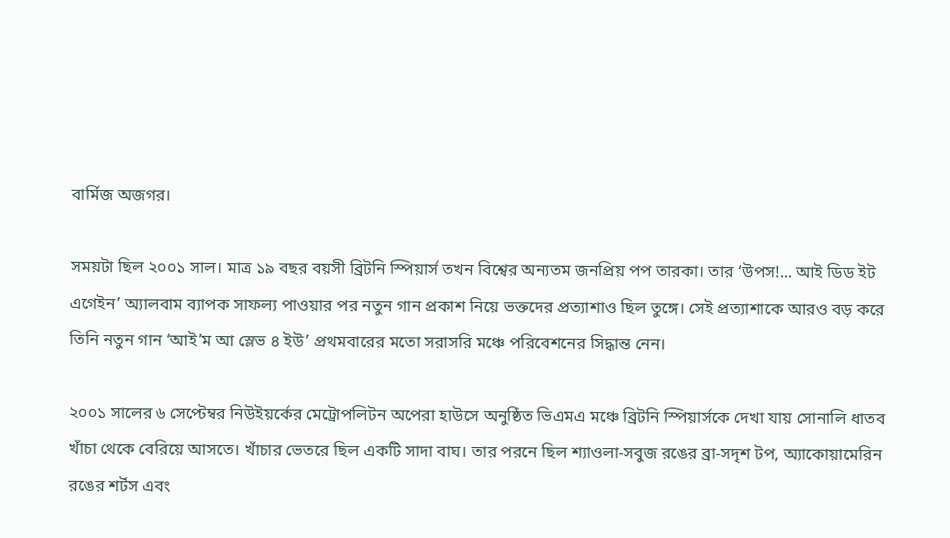বার্মিজ অজগর।

সময়টা ছিল ২০০১ সাল। মাত্র ১৯ বছর বয়সী ব্রিটনি স্পিয়ার্স তখন বিশ্বের অন্যতম জনপ্রিয় পপ তারকা। তার ‘উপস!... আই ডিড ইট এগেইন’ অ্যালবাম ব্যাপক সাফল্য পাওয়ার পর নতুন গান প্রকাশ নিয়ে ভক্তদের প্রত্যাশাও ছিল তুঙ্গে। সেই প্রত্যাশাকে আরও বড় করে তিনি নতুন গান ‘আই’ম আ স্লেভ ৪ ইউ’ প্রথমবারের মতো সরাসরি মঞ্চে পরিবেশনের সিদ্ধান্ত নেন।

২০০১ সালের ৬ সেপ্টেম্বর নিউইয়র্কের মেট্রোপলিটন অপেরা হাউসে অনুষ্ঠিত ভিএমএ মঞ্চে ব্রিটনি স্পিয়ার্সকে দেখা যায় সোনালি ধাতব খাঁচা থেকে বেরিয়ে আসতে। খাঁচার ভেতরে ছিল একটি সাদা বাঘ। তার পরনে ছিল শ্যাওলা-সবুজ রঙের ব্রা-সদৃশ টপ, অ্যাকোয়ামেরিন রঙের শর্টস এবং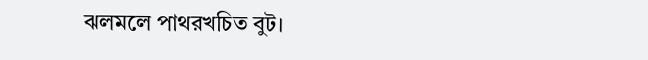ঝলমলে পাথরখচিত বুট।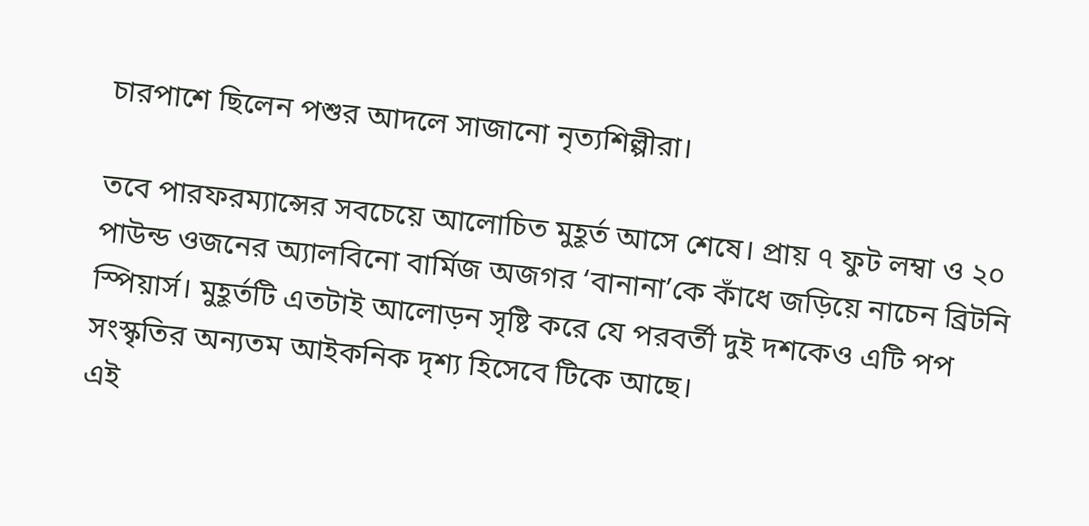চারপাশে ছিলেন পশুর আদলে সাজানো নৃত্যশিল্পীরা।

তবে পারফরম্যান্সের সবচেয়ে আলোচিত মুহূর্ত আসে শেষে। প্রায় ৭ ফুট লম্বা ও ২০ পাউন্ড ওজনের অ্যালবিনো বার্মিজ অজগর ‘বানানা’কে কাঁধে জড়িয়ে নাচেন ব্রিটনি স্পিয়ার্স। মুহূর্তটি এতটাই আলোড়ন সৃষ্টি করে যে পরবর্তী দুই দশকেও এটি পপ সংস্কৃতির অন্যতম আইকনিক দৃশ্য হিসেবে টিকে আছে।
এই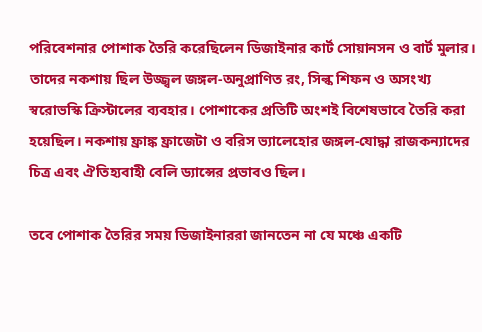পরিবেশনার পোশাক তৈরি করেছিলেন ডিজাইনার কার্ট সোয়ানসন ও বার্ট মুলার। তাদের নকশায় ছিল উজ্জ্বল জঙ্গল-অনুপ্রাণিত রং, সিল্ক শিফন ও অসংখ্য স্বরোভস্কি ক্রিস্টালের ব্যবহার। পোশাকের প্রতিটি অংশই বিশেষভাবে তৈরি করা হয়েছিল। নকশায় ফ্রাঙ্ক ফ্রাজেটা ও বরিস ভ্যালেহোর জঙ্গল-যোদ্ধা রাজকন্যাদের চিত্র এবং ঐতিহ্যবাহী বেলি ড্যান্সের প্রভাবও ছিল।

তবে পোশাক তৈরির সময় ডিজাইনাররা জানতেন না যে মঞ্চে একটি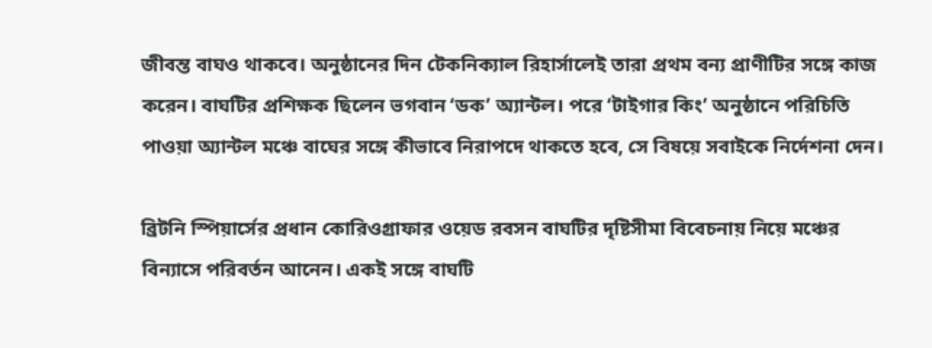জীবন্ত বাঘও থাকবে। অনুষ্ঠানের দিন টেকনিক্যাল রিহার্সালেই তারা প্রথম বন্য প্রাণীটির সঙ্গে কাজ করেন। বাঘটির প্রশিক্ষক ছিলেন ভগবান ‘ডক’ অ্যান্টল। পরে ‘টাইগার কিং’ অনুষ্ঠানে পরিচিতি পাওয়া অ্যান্টল মঞ্চে বাঘের সঙ্গে কীভাবে নিরাপদে থাকতে হবে, সে বিষয়ে সবাইকে নির্দেশনা দেন।

ব্রিটনি স্পিয়ার্সের প্রধান কোরিওগ্রাফার ওয়েড রবসন বাঘটির দৃষ্টিসীমা বিবেচনায় নিয়ে মঞ্চের বিন্যাসে পরিবর্তন আনেন। একই সঙ্গে বাঘটি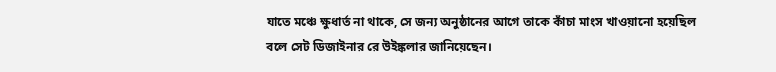যাতে মঞ্চে ক্ষুধার্ত না থাকে, সে জন্য অনুষ্ঠানের আগে তাকে কাঁচা মাংস খাওয়ানো হয়েছিল বলে সেট ডিজাইনার রে উইঙ্কলার জানিয়েছেন।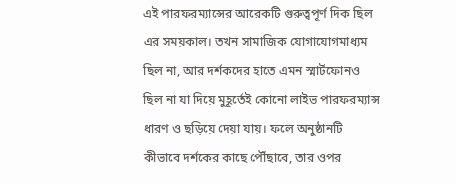এই পারফরম্যান্সের আরেকটি গুরুত্বপূর্ণ দিক ছিল এর সময়কাল। তখন সামাজিক যোগাযোগমাধ্যম ছিল না, আর দর্শকদের হাতে এমন স্মার্টফোনও ছিল না যা দিয়ে মুহূর্তেই কোনো লাইভ পারফরম্যান্স ধারণ ও ছড়িয়ে দেয়া যায়। ফলে অনুষ্ঠানটি কীভাবে দর্শকের কাছে পৌঁছাবে, তার ওপর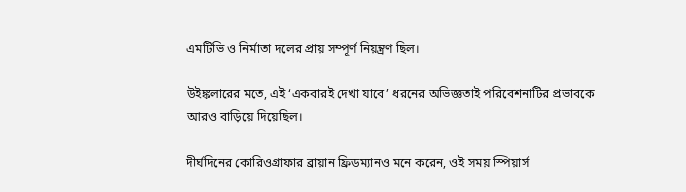এমটিভি ও নির্মাতা দলের প্রায় সম্পূর্ণ নিয়ন্ত্রণ ছিল।

উইঙ্কলারের মতে, এই ‘একবারই দেখা যাবে’ ধরনের অভিজ্ঞতাই পরিবেশনাটির প্রভাবকে আরও বাড়িয়ে দিয়েছিল।

দীর্ঘদিনের কোরিওগ্রাফার ব্রায়ান ফ্রিডম্যানও মনে করেন, ওই সময় স্পিয়ার্স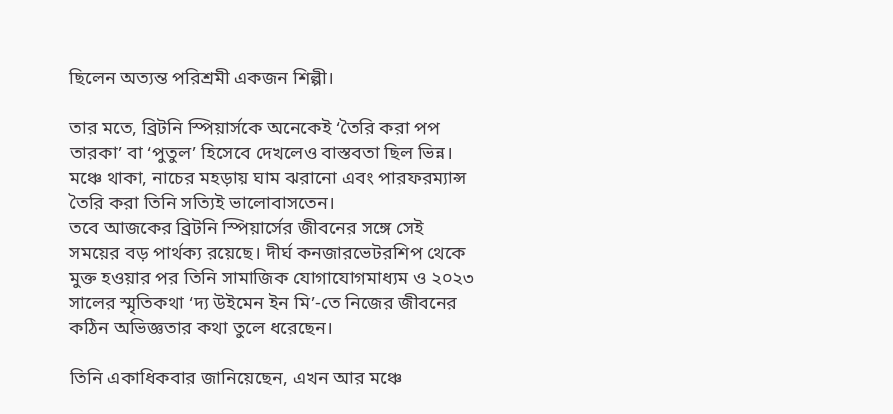ছিলেন অত্যন্ত পরিশ্রমী একজন শিল্পী।

তার মতে, ব্রিটনি স্পিয়ার্সকে অনেকেই ‘তৈরি করা পপ তারকা’ বা ‘পুতুল’ হিসেবে দেখলেও বাস্তবতা ছিল ভিন্ন। মঞ্চে থাকা, নাচের মহড়ায় ঘাম ঝরানো এবং পারফরম্যান্স তৈরি করা তিনি সত্যিই ভালোবাসতেন।
তবে আজকের ব্রিটনি স্পিয়ার্সের জীবনের সঙ্গে সেই সময়ের বড় পার্থক্য রয়েছে। দীর্ঘ কনজারভেটরশিপ থেকে মুক্ত হওয়ার পর তিনি সামাজিক যোগাযোগমাধ্যম ও ২০২৩ সালের স্মৃতিকথা ‘দ্য উইমেন ইন মি’-তে নিজের জীবনের কঠিন অভিজ্ঞতার কথা তুলে ধরেছেন।

তিনি একাধিকবার জানিয়েছেন, এখন আর মঞ্চে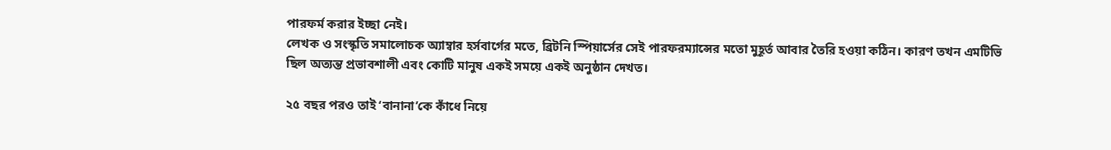পারফর্ম করার ইচ্ছা নেই।
লেখক ও সংস্কৃতি সমালোচক অ্যাম্বার হর্সবার্গের মতে, ব্রিটনি স্পিয়ার্সের সেই পারফরম্যান্সের মতো মুহূর্ত আবার তৈরি হওয়া কঠিন। কারণ তখন এমটিভি ছিল অত্যন্ত প্রভাবশালী এবং কোটি মানুষ একই সময়ে একই অনুষ্ঠান দেখত।

২৫ বছর পরও তাই ‘বানানা’কে কাঁধে নিয়ে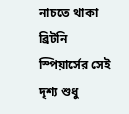নাচতে থাকা ব্রিটনি স্পিয়ার্সের সেই দৃশ্য শুধু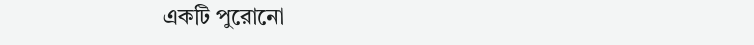একটি পুরোনো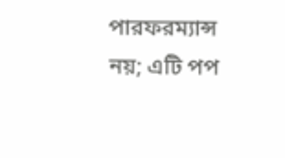পারফরম্যান্স নয়; এটি পপ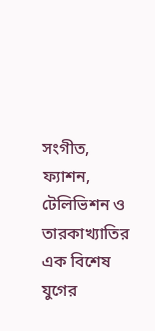সংগীত, ফ্যাশন, টেলিভিশন ও তারকাখ্যাতির এক বিশেষ যুগের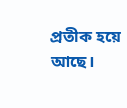প্রতীক হয়ে আছে।